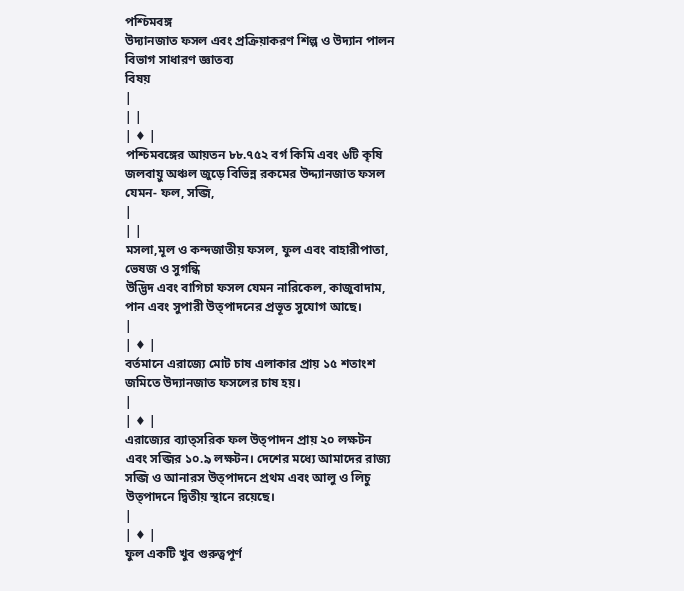পশ্চিমবঙ্গ
উদ্যানজাত ফসল এবং প্রক্রিয়াকরণ শিল্প ও উদ্যান পালন বিভাগ সাধারণ জ্ঞাতব্য
বিষয়
|
| |
| ♦ |
পশ্চিমবঙ্গের আয়তন ৮৮.৭৫২ বর্গ কিমি এবং ৬টি কৃষি
জলবায়ু অঞ্চল জুড়ে বিভিন্ন রকমের উদ্দ্যানজাত ফসল যেমন- ফল, সব্জি,
|
| |
মসলা,মূল ও কন্দজাতীয় ফসল, ফুল এবং বাহারীপাতা, ভেষজ ও সুগন্ধি
উদ্ভিদ এবং বাগিচা ফসল যেমন নারিকেল, কাজুবাদাম, পান এবং সুপারী উত্পাদনের প্রভূত সুযোগ আছে।
|
| ♦ |
বর্তমানে এরাজ্যে মোট চাষ এলাকার প্রায় ১৫ শতাংশ
জমিতে উদ্যানজাত ফসলের চাষ হয়।
|
| ♦ |
এরাজ্যের ব্যাত্সরিক ফল উত্পাদন প্রায় ২০ লক্ষটন
এবং সব্জির ১০.৯ লক্ষটন। দেশের মধ্যে আমাদের রাজ্য সব্জি ও আনারস উত্পাদনে প্রথম এবং আলু ও লিচু উত্পাদনে দ্বিতীয় স্থানে রয়েছে।
|
| ♦ |
ফুল একটি খুব গুরুত্বপূর্ণ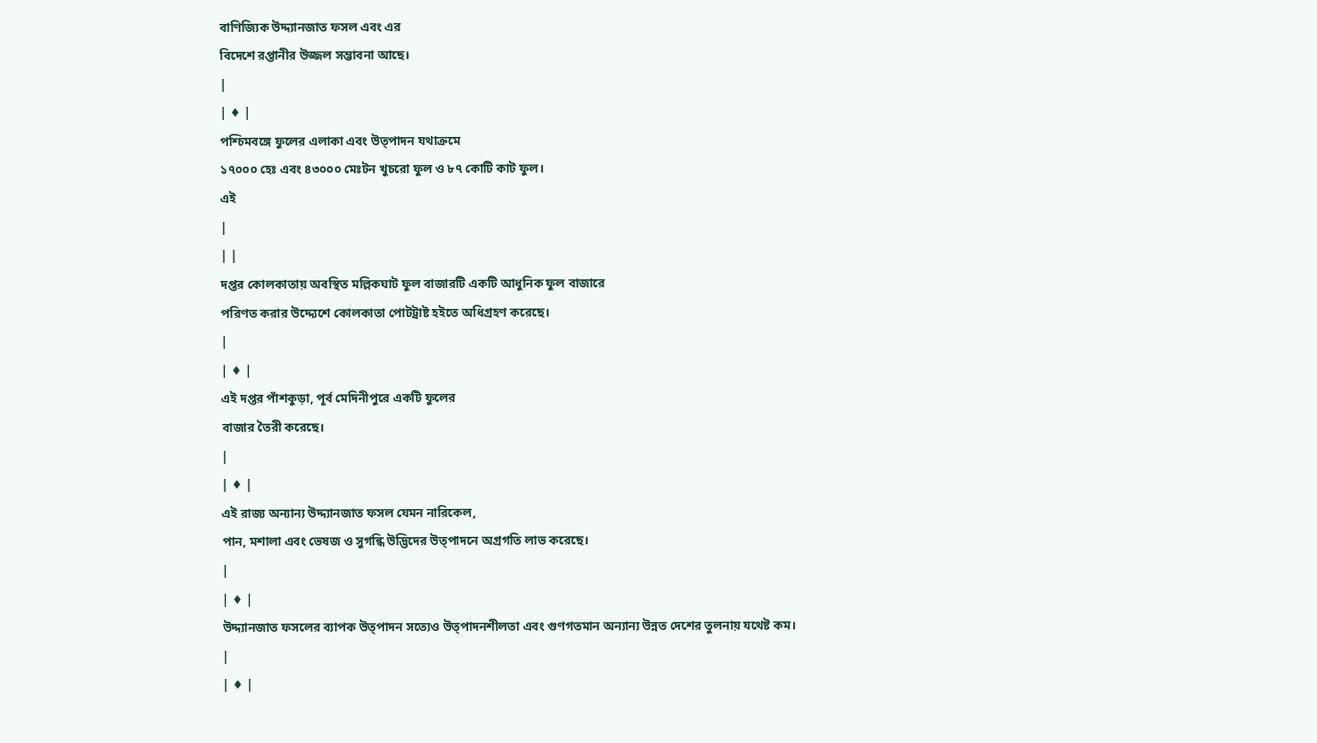বাণিজ্যিক উদ্দ্যানজাত ফসল এবং এর
বিদেশে রপ্তানীর উজ্জল সম্ভাবনা আছে।
|
| ♦ |
পশ্চিমবঙ্গে ফুলের এলাকা এবং উত্পাদন যথাক্রমে
১৭০০০ হেঃ এবং ৪৩০০০ মেঃটন খুচরো ফুল ও ৮৭ কোটি কাট ফুল।
এই
|
| |
দপ্তর কোলকাতায় অবস্থিত মল্লিকঘাট ফুল বাজারটি একটি আধুনিক ফুল বাজারে
পরিণত করার উদ্দ্যেশে কোলকাতা পোটট্রাষ্ট হইতে অধিগ্রহণ করেছে।
|
| ♦ |
এই দপ্তর পাঁশকুড়া, পূর্ব মেদিনীপুরে একটি ফুলের
বাজার তৈরী করেছে।
|
| ♦ |
এই রাজ্য অন্যান্য উদ্দ্যানজাত ফসল যেমন নারিকেল,
পান, মশালা এবং ভেষজ ও সুগন্ধি উদ্ভিদের উত্পাদনে অগ্রগতি লাভ করেছে।
|
| ♦ |
উদ্দ্যানজাত ফসলের ব্যাপক উত্পাদন সত্যেও উত্পাদনশীলতা এবং গুণগতমান অন্যান্য উন্নত দেশের তুলনায় যথেষ্ট কম।
|
| ♦ |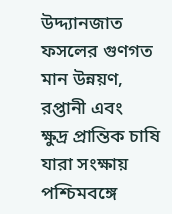উদ্দ্যানজাত ফসলের গুণগত মান উন্নয়ণ, রপ্তানী এবং
ক্ষুদ্র প্রান্তিক চাষি যারা সংক্ষায় পশ্চিমবঙ্গে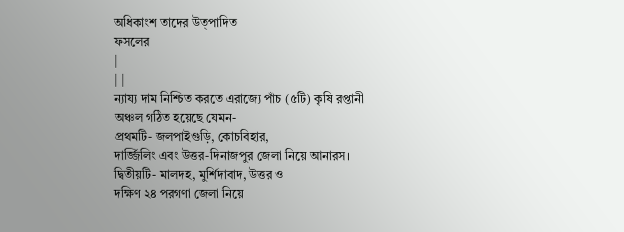অধিকাংশ তাদের উত্পাদিত
ফসলের
|
| |
ন্যায্য দাম নিশ্চিত করতে এরাজ্যে পাঁচ (৫টি) কৃষি রপ্তানী
অঞ্চল গঠিত হয়েছে যেমন-
প্রথমটি- জলপাইগুড়ি, কোচবিহার,
দার্জ্জিলিং এবং উত্তর-দিনাজপুর জেলা নিয়ে আনারস।
দ্বিতীয়টি- মালদহ, মুর্শিদাবাদ, উত্তর ও
দক্ষিণ ২৪ পরগণা জেলা নিয়ে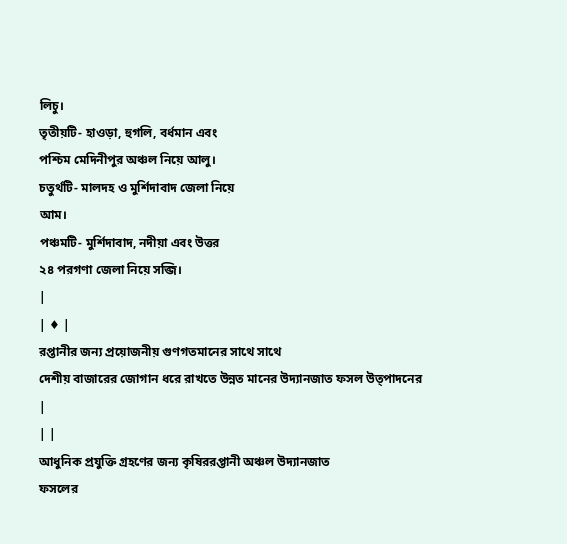লিচু।
তৃতীয়টি- হাওড়া, হুগলি, বর্ধমান এবং
পশ্চিম মেদিনীপুর অঞ্চল নিয়ে আলু।
চতুর্থটি- মালদহ ও মুর্শিদাবাদ জেলা নিয়ে
আম।
পঞ্চমটি- মুর্শিদাবাদ, নদীয়া এবং উত্তর
২৪ পরগণা জেলা নিয়ে সব্জি।
|
| ♦ |
রপ্তানীর জন্য প্রয়োজনীয় গুণগতমানের সাথে সাথে
দেশীয় বাজারের জোগান ধরে রাখতে উন্নত মানের উদ্যানজাত ফসল উত্পাদনের
|
| |
আধুনিক প্রযুক্তি গ্রহণের জন্য কৃষিররপ্তানী অঞ্চল উদ্যানজাত
ফসলের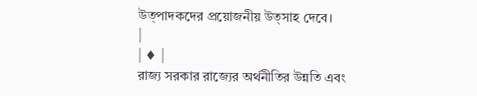উত্পাদকদের প্রয়োজনীয় উত্সাহ দেবে।
|
| ♦ |
রাজ্য সরকার রাজ্যের অর্থনীতির উন্নতি এবং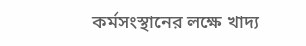কর্মসংস্থানের লক্ষে খাদ্য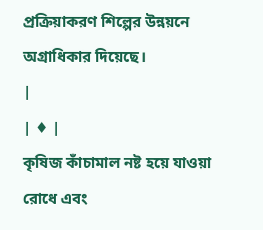প্রক্রিয়াকরণ শিল্পের উন্নয়নে অগ্রাধিকার দিয়েছে।
|
| ♦ |
কৃষিজ কাঁচামাল নষ্ট হয়ে যাওয়া রোধে এবং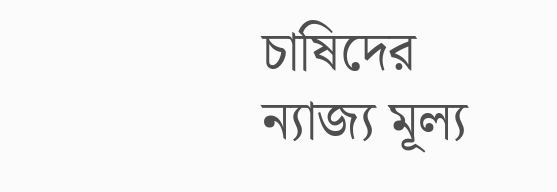চাষিদের
ন্যাজ্য মূল্য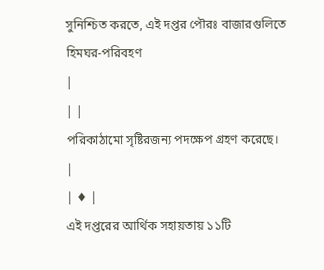সুনিশ্চিত করতে, এই দপ্তর পৌরঃ বাজারগুলিতে হিমঘর-পরিবহণ
|
| |
পরিকাঠামো সৃষ্টিরজন্য পদক্ষেপ গ্রহণ করেছে।
|
| ♦ |
এই দপ্তরের আর্থিক সহায়তায় ১১টি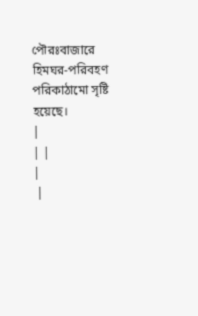পৌরঃবাজারে
হিমঘর-পরিবহণ পরিকাঠামো সৃষ্টি হয়েছে।
|
| |
|
 |